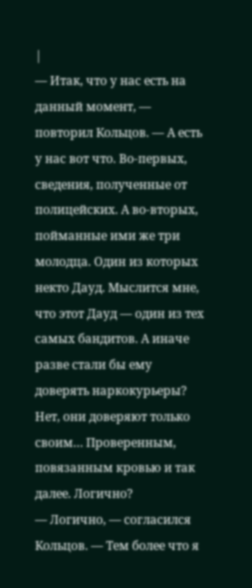|
— Итак, что у нас есть на данный момент, — повторил Кольцов. — А есть у нас вот что. Во-первых, сведения, полученные от полицейских. А во-вторых, пойманные ими же три молодца. Один из которых некто Дауд. Мыслится мне, что этот Дауд — один из тех самых бандитов. А иначе разве стали бы ему доверять наркокурьеры? Нет, они доверяют только своим… Проверенным, повязанным кровью и так далее. Логично?
— Логично, — согласился Кольцов. — Тем более что я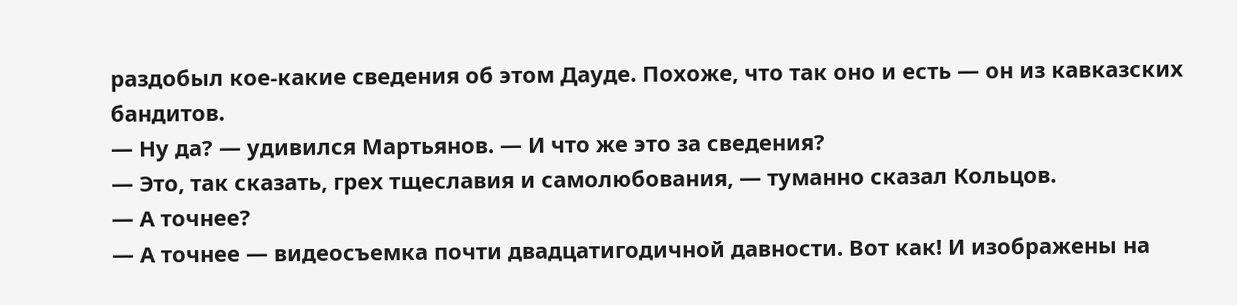раздобыл кое-какие сведения об этом Дауде. Похоже, что так оно и есть — он из кавказских бандитов.
— Ну да? — удивился Мартьянов. — И что же это за сведения?
— Это, так сказать, грех тщеславия и самолюбования, — туманно сказал Кольцов.
— А точнее?
— А точнее — видеосъемка почти двадцатигодичной давности. Вот как! И изображены на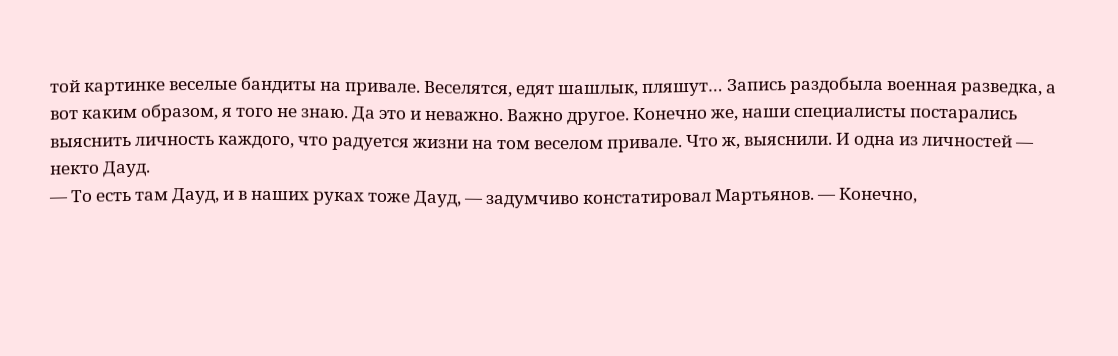той картинке веселые бандиты на привале. Веселятся, едят шашлык, пляшут… Запись раздобыла военная разведка, а вот каким образом, я того не знаю. Да это и неважно. Важно другое. Конечно же, наши специалисты постарались выяснить личность каждого, что радуется жизни на том веселом привале. Что ж, выяснили. И одна из личностей — некто Дауд.
— То есть там Дауд, и в наших руках тоже Дауд, — задумчиво констатировал Мартьянов. — Конечно,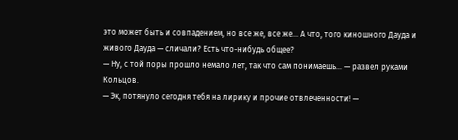это может быть и совпадением, но все же, все же… А что, того киношного Дауда и живого Дауда — сличали? Есть что-нибудь общее?
— Ну, с той поры прошло немало лет, так что сам понимаешь… — развел руками Кольцов.
— Эк, потянуло сегодня тебя на лирику и прочие отвлеченности! —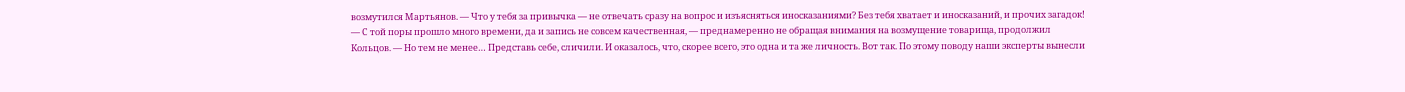возмутился Мартьянов. — Что у тебя за привычка — не отвечать сразу на вопрос и изъясняться иносказаниями? Без тебя хватает и иносказаний, и прочих загадок!
— С той поры прошло много времени, да и запись не совсем качественная, — преднамеренно не обращая внимания на возмущение товарища, продолжил Кольцов. — Но тем не менее… Представь себе, сличили. И оказалось, что, скорее всего, это одна и та же личность. Вот так. По этому поводу наши эксперты вынесли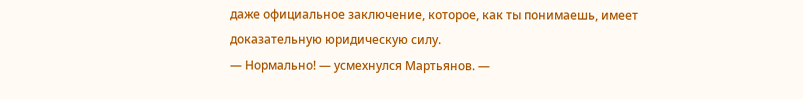даже официальное заключение, которое, как ты понимаешь, имеет доказательную юридическую силу.
— Нормально! — усмехнулся Мартьянов. —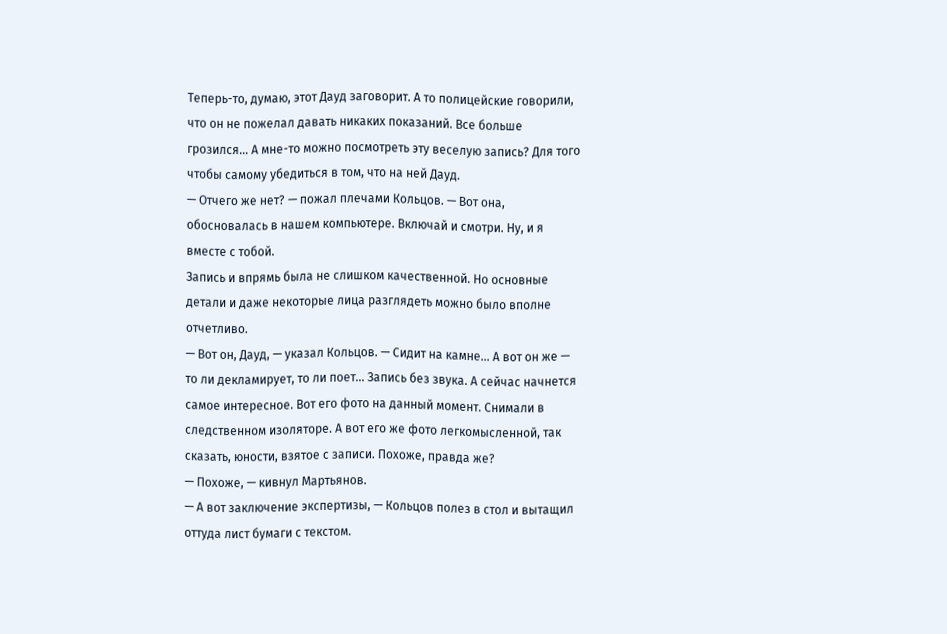Теперь-то, думаю, этот Дауд заговорит. А то полицейские говорили, что он не пожелал давать никаких показаний. Все больше грозился… А мне-то можно посмотреть эту веселую запись? Для того чтобы самому убедиться в том, что на ней Дауд.
— Отчего же нет? — пожал плечами Кольцов. — Вот она, обосновалась в нашем компьютере. Включай и смотри. Ну, и я вместе с тобой.
Запись и впрямь была не слишком качественной. Но основные детали и даже некоторые лица разглядеть можно было вполне отчетливо.
— Вот он, Дауд, — указал Кольцов. — Сидит на камне… А вот он же — то ли декламирует, то ли поет… Запись без звука. А сейчас начнется самое интересное. Вот его фото на данный момент. Снимали в следственном изоляторе. А вот его же фото легкомысленной, так сказать, юности, взятое с записи. Похоже, правда же?
— Похоже, — кивнул Мартьянов.
— А вот заключение экспертизы, — Кольцов полез в стол и вытащил оттуда лист бумаги с текстом.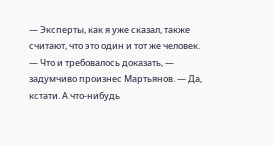— Эксперты, как я уже сказал, также считают, что это один и тот же человек.
— Что и требовалось доказать, — задумчиво произнес Мартьянов. — Да, кстати. А что-нибудь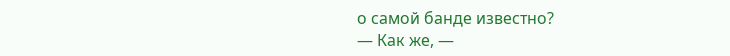о самой банде известно?
— Как же, —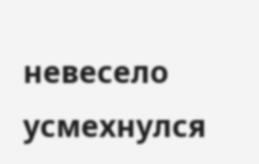невесело усмехнулся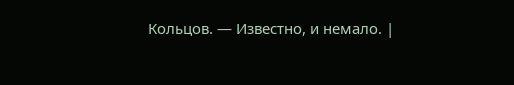Кольцов. — Известно, и немало. |